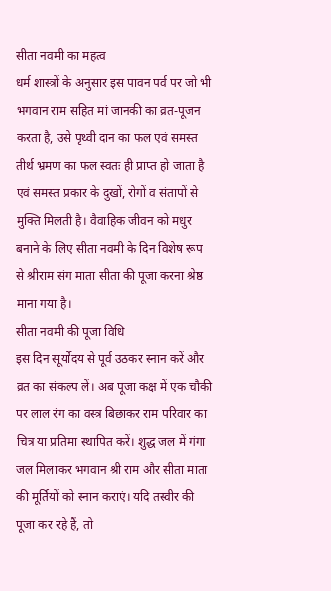सीता नवमी का महत्व
धर्म शास्त्रों के अनुसार इस पावन पर्व पर जो भी भगवान राम सहित मां जानकी का व्रत-पूजन करता है, उसे पृथ्वी दान का फल एवं समस्त तीर्थ भ्रमण का फल स्वतः ही प्राप्त हो जाता है एवं समस्त प्रकार के दुखों, रोगों व संतापों से मुक्ति मिलती है। वैवाहिक जीवन को मधुर बनाने के लिए सीता नवमी के दिन विशेष रूप से श्रीराम संग माता सीता की पूजा करना श्रेष्ठ माना गया है।
सीता नवमी की पूजा विधि
इस दिन सूर्योदय से पूर्व उठकर स्नान करें और व्रत का संकल्प लें। अब पूजा कक्ष में एक चौकी पर लाल रंग का वस्त्र बिछाकर राम परिवार का चित्र या प्रतिमा स्थापित करें। शुद्ध जल में गंगा जल मिलाकर भगवान श्री राम और सीता माता की मूर्तियों को स्नान कराएं। यदि तस्वीर की पूजा कर रहे हैं, तो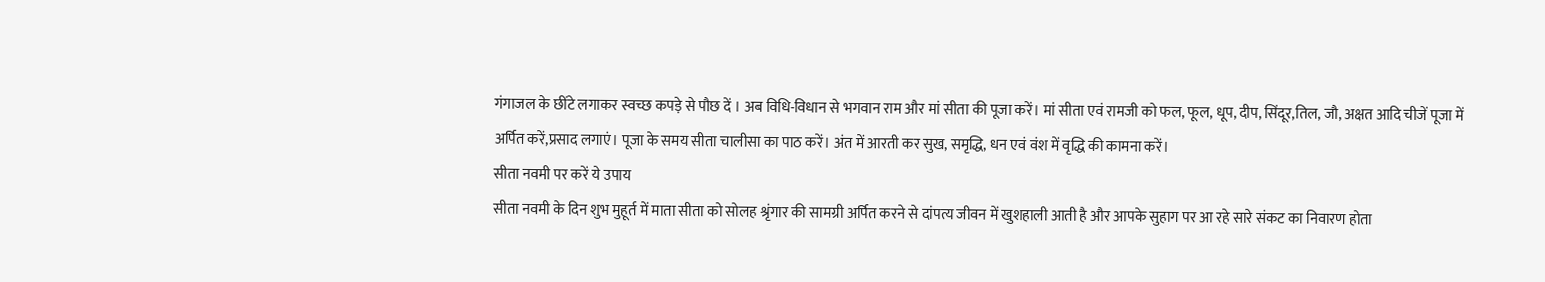गंगाजल के छींटे लगाकर स्वच्छ कपड़े से पौछ दें । अब विधि-विधान से भगवान राम और मां सीता की पूजा करें। मां सीता एवं रामजी को फल, फूल, धूप, दीप, सिंदूर,तिल, जौ, अक्षत आदि चीजें पूजा में अर्पित करें,प्रसाद लगाएं। पूजा के समय सीता चालीसा का पाठ करें। अंत में आरती कर सुख, समृद्धि, धन एवं वंश में वृद्धि की कामना करें।
सीता नवमी पर करें ये उपाय
सीता नवमी के दिन शुभ मुहूर्त में माता सीता को सोलह श्रृंगार की सामग्री अर्पित करने से दांपत्य जीवन में खुशहाली आती है और आपके सुहाग पर आ रहे सारे संकट का निवारण होता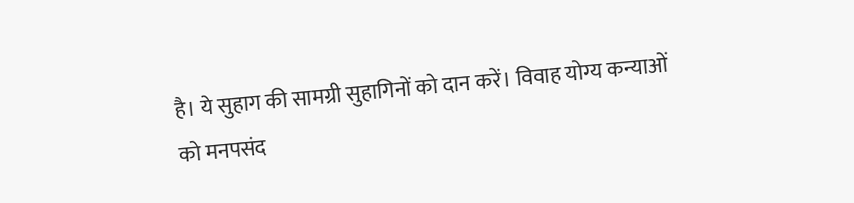है। ये सुहाग की सामग्री सुहागिनों को दान करें। विवाह योग्य कन्याओं को मनपसंद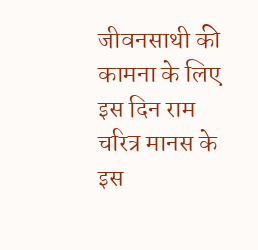जीवनसाथी की कामना के लिए इस दिन राम चरित्र मानस के इस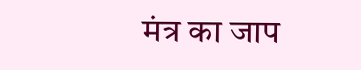मंत्र का जाप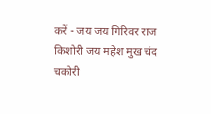करें - जय जय गिरिवर राज किशोरी जय महेश मुख चंद चकोरी